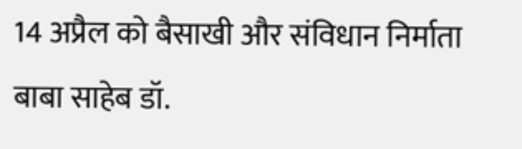14 अप्रैल को बैसाखी और संविधान निर्माता बाबा साहेब डॉ.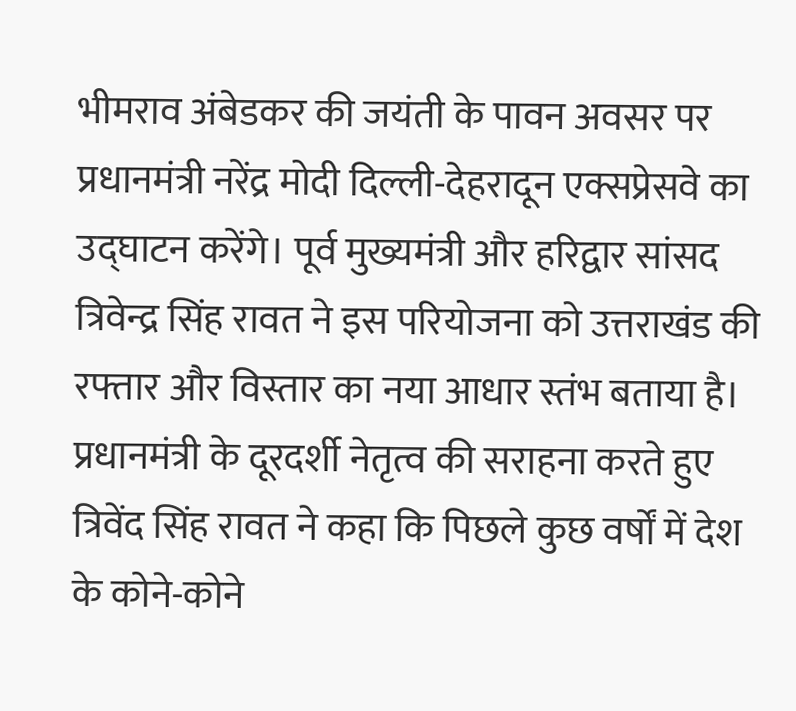भीमराव अंबेडकर की जयंती के पावन अवसर पर प्रधानमंत्री नरेंद्र मोदी दिल्ली-देहरादून एक्सप्रेसवे का उद्घाटन करेंगे। पूर्व मुख्यमंत्री और हरिद्वार सांसद त्रिवेन्द्र सिंह रावत ने इस परियोजना को उत्तराखंड की रफ्तार और विस्तार का नया आधार स्तंभ बताया है। प्रधानमंत्री के दूरदर्शी नेतृत्व की सराहना करते हुए त्रिवेंद सिंह रावत ने कहा कि पिछले कुछ वर्षों में देश के कोने-कोने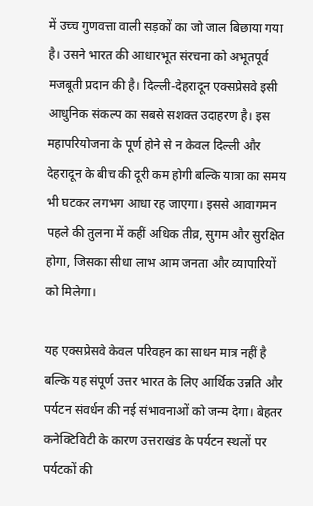में उच्च गुणवत्ता वाली सड़कों का जो जाल बिछाया गया है। उसने भारत की आधारभूत संरचना को अभूतपूर्व मजबूती प्रदान की है। दिल्ली-देहरादून एक्सप्रेसवे इसी आधुनिक संकल्प का सबसे सशक्त उदाहरण है। इस महापरियोजना के पूर्ण होने से न केवल दिल्ली और देहरादून के बीच की दूरी कम होगी बल्कि यात्रा का समय भी घटकर लगभग आधा रह जाएगा। इससे आवागमन पहले की तुलना में कहीं अधिक तीव्र, सुगम और सुरक्षित होगा, जिसका सीधा लाभ आम जनता और व्यापारियों को मिलेगा।

यह एक्सप्रेसवे केवल परिवहन का साधन मात्र नहीं है बल्कि यह संपूर्ण उत्तर भारत के लिए आर्थिक उन्नति और पर्यटन संवर्धन की नई संभावनाओं को जन्म देगा। बेहतर कनेक्टिविटी के कारण उत्तराखंड के पर्यटन स्थलों पर पर्यटकों की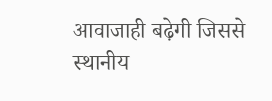आवाजाही बढ़ेगी जिससे स्थानीय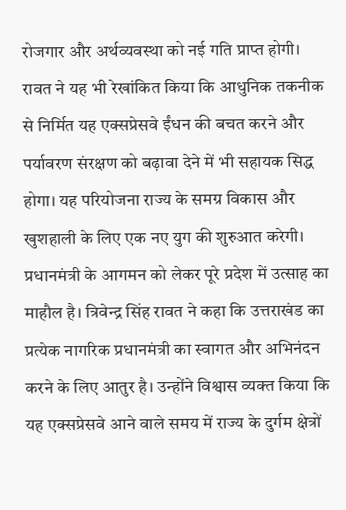रोजगार और अर्थव्यवस्था को नई गति प्राप्त होगी। रावत ने यह भी रेखांकित किया कि आधुनिक तकनीक से निर्मित यह एक्सप्रेसवे ईंधन की बचत करने और पर्यावरण संरक्षण को बढ़ावा देने में भी सहायक सिद्ध होगा। यह परियोजना राज्य के समग्र विकास और खुशहाली के लिए एक नए युग की शुरुआत करेगी।
प्रधानमंत्री के आगमन को लेकर पूरे प्रदेश में उत्साह का माहौल है। त्रिवेन्द्र सिंह रावत ने कहा कि उत्तराखंड का प्रत्येक नागरिक प्रधानमंत्री का स्वागत और अभिनंदन करने के लिए आतुर है। उन्होंने विश्वास व्यक्त किया कि यह एक्सप्रेसवे आने वाले समय में राज्य के दुर्गम क्षेत्रों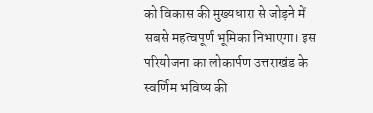को विकास की मुख्यधारा से जोड़ने में सबसे महत्वपूर्ण भूमिका निभाएगा। इस परियोजना का लोकार्पण उत्तराखंड के स्वर्णिम भविष्य की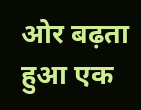ओर बढ़ता हुआ एक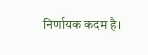निर्णायक कदम है।